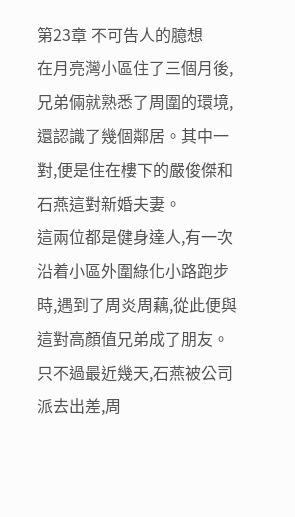第23章 不可告人的臆想
在月亮灣小區住了三個月後,兄弟倆就熟悉了周圍的環境,還認識了幾個鄰居。其中一對,便是住在樓下的嚴俊傑和石燕這對新婚夫妻。
這兩位都是健身達人,有一次沿着小區外圍綠化小路跑步時,遇到了周炎周藕,從此便與這對高顏值兄弟成了朋友。
只不過最近幾天,石燕被公司派去出差,周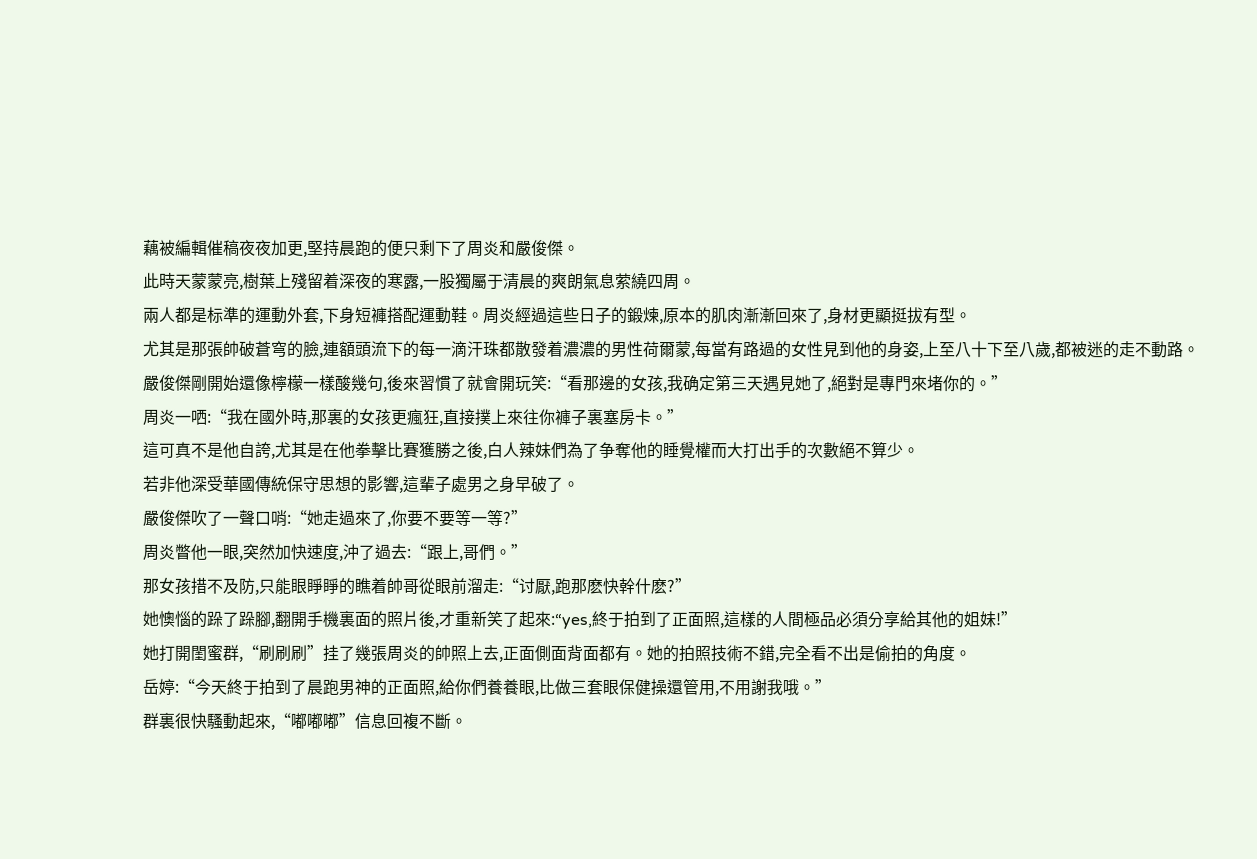藕被編輯催稿夜夜加更,堅持晨跑的便只剩下了周炎和嚴俊傑。
此時天蒙蒙亮,樹葉上殘留着深夜的寒露,一股獨屬于清晨的爽朗氣息萦繞四周。
兩人都是标準的運動外套,下身短褲搭配運動鞋。周炎經過這些日子的鍛煉,原本的肌肉漸漸回來了,身材更顯挺拔有型。
尤其是那張帥破蒼穹的臉,連額頭流下的每一滴汗珠都散發着濃濃的男性荷爾蒙,每當有路過的女性見到他的身姿,上至八十下至八歲,都被迷的走不動路。
嚴俊傑剛開始還像檸檬一樣酸幾句,後來習慣了就會開玩笑:“看那邊的女孩,我确定第三天遇見她了,絕對是專門來堵你的。”
周炎一哂:“我在國外時,那裏的女孩更瘋狂,直接撲上來往你褲子裏塞房卡。”
這可真不是他自誇,尤其是在他拳擊比賽獲勝之後,白人辣妹們為了争奪他的睡覺權而大打出手的次數絕不算少。
若非他深受華國傳統保守思想的影響,這輩子處男之身早破了。
嚴俊傑吹了一聲口哨:“她走過來了,你要不要等一等?”
周炎瞥他一眼,突然加快速度,沖了過去:“跟上,哥們。”
那女孩措不及防,只能眼睜睜的瞧着帥哥從眼前溜走:“讨厭,跑那麽快幹什麽?”
她懊惱的跺了跺腳,翻開手機裏面的照片後,才重新笑了起來:“yes,終于拍到了正面照,這樣的人間極品必須分享給其他的姐妹!”
她打開閨蜜群,“刷刷刷”挂了幾張周炎的帥照上去,正面側面背面都有。她的拍照技術不錯,完全看不出是偷拍的角度。
岳婷:“今天終于拍到了晨跑男神的正面照,給你們養養眼,比做三套眼保健操還管用,不用謝我哦。”
群裏很快騷動起來,“嘟嘟嘟”信息回複不斷。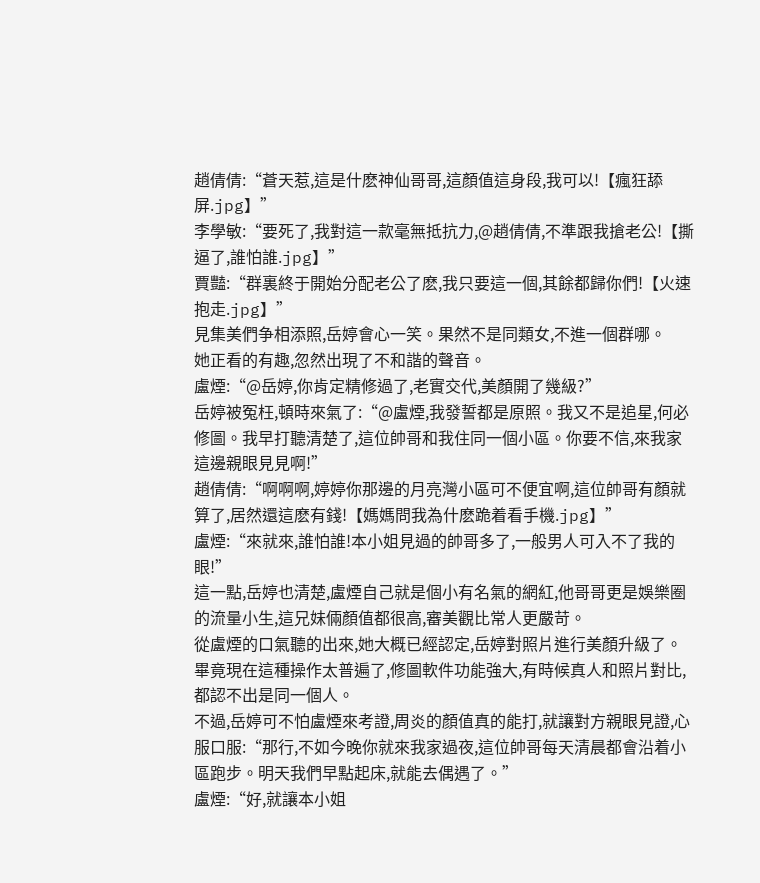趙倩倩:“蒼天惹,這是什麽神仙哥哥,這顏值這身段,我可以!【瘋狂舔屏.jpg】”
李學敏:“要死了,我對這一款毫無抵抗力,@趙倩倩,不準跟我搶老公!【撕逼了,誰怕誰.jpg】”
賈豔:“群裏終于開始分配老公了麽,我只要這一個,其餘都歸你們!【火速抱走.jpg】”
見集美們争相添照,岳婷會心一笑。果然不是同類女,不進一個群哪。
她正看的有趣,忽然出現了不和諧的聲音。
盧煙:“@岳婷,你肯定精修過了,老實交代,美顏開了幾級?”
岳婷被冤枉,頓時來氣了:“@盧煙,我發誓都是原照。我又不是追星,何必修圖。我早打聽清楚了,這位帥哥和我住同一個小區。你要不信,來我家這邊親眼見見啊!”
趙倩倩:“啊啊啊,婷婷你那邊的月亮灣小區可不便宜啊,這位帥哥有顏就算了,居然還這麽有錢!【媽媽問我為什麽跪着看手機.jpg】”
盧煙:“來就來,誰怕誰!本小姐見過的帥哥多了,一般男人可入不了我的眼!”
這一點,岳婷也清楚,盧煙自己就是個小有名氣的網紅,他哥哥更是娛樂圈的流量小生,這兄妹倆顏值都很高,審美觀比常人更嚴苛。
從盧煙的口氣聽的出來,她大概已經認定,岳婷對照片進行美顏升級了。畢竟現在這種操作太普遍了,修圖軟件功能強大,有時候真人和照片對比,都認不出是同一個人。
不過,岳婷可不怕盧煙來考證,周炎的顏值真的能打,就讓對方親眼見證,心服口服:“那行,不如今晚你就來我家過夜,這位帥哥每天清晨都會沿着小區跑步。明天我們早點起床,就能去偶遇了。”
盧煙:“好,就讓本小姐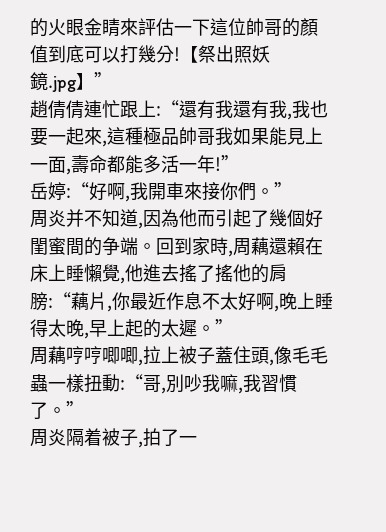的火眼金睛來評估一下這位帥哥的顏值到底可以打幾分!【祭出照妖鏡.jpg】”
趙倩倩連忙跟上:“還有我還有我,我也要一起來,這種極品帥哥我如果能見上一面,壽命都能多活一年!”
岳婷:“好啊,我開車來接你們。”
周炎并不知道,因為他而引起了幾個好閨蜜間的争端。回到家時,周藕還賴在床上睡懶覺,他進去搖了搖他的肩膀:“藕片,你最近作息不太好啊,晚上睡得太晚,早上起的太遲。”
周藕哼哼唧唧,拉上被子蓋住頭,像毛毛蟲一樣扭動:“哥,別吵我嘛,我習慣了。”
周炎隔着被子,拍了一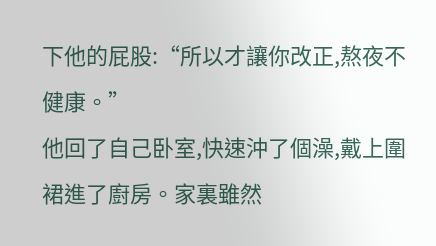下他的屁股:“所以才讓你改正,熬夜不健康。”
他回了自己卧室,快速沖了個澡,戴上圍裙進了廚房。家裏雖然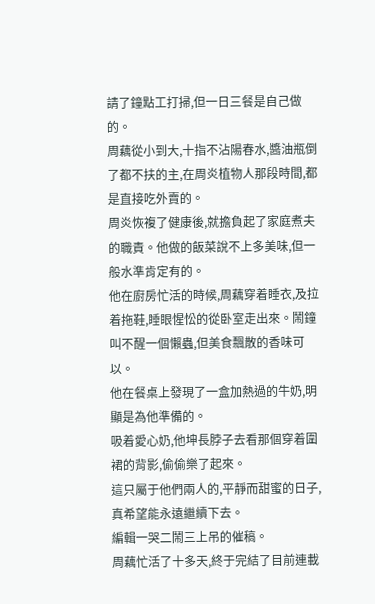請了鐘點工打掃,但一日三餐是自己做的。
周藕從小到大,十指不沾陽春水,醬油瓶倒了都不扶的主,在周炎植物人那段時間,都是直接吃外賣的。
周炎恢複了健康後,就擔負起了家庭煮夫的職責。他做的飯菜說不上多美味,但一般水準肯定有的。
他在廚房忙活的時候,周藕穿着睡衣,及拉着拖鞋,睡眼惺忪的從卧室走出來。鬧鐘叫不醒一個懶蟲,但美食飄散的香味可以。
他在餐桌上發現了一盒加熱過的牛奶,明顯是為他準備的。
吸着愛心奶,他坤長脖子去看那個穿着圍裙的背影,偷偷樂了起來。
這只屬于他們兩人的,平靜而甜蜜的日子,真希望能永遠繼續下去。
編輯一哭二鬧三上吊的催稿。
周藕忙活了十多天,終于完結了目前連載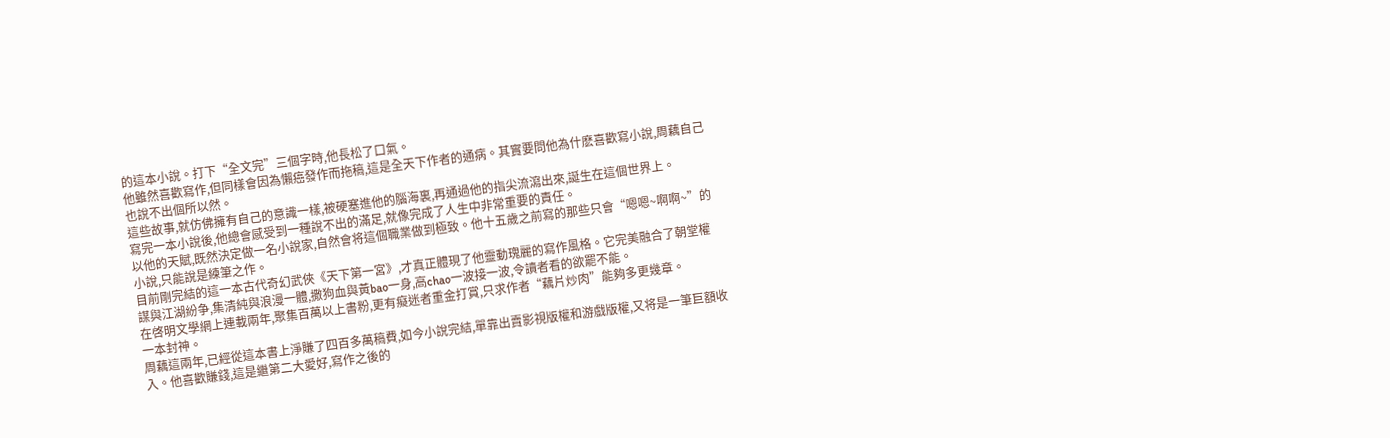的這本小說。打下“全文完”三個字時,他長松了口氣。
他雖然喜歡寫作,但同樣會因為懶癌發作而拖稿,這是全天下作者的通病。其實要問他為什麽喜歡寫小說,周藕自己也說不出個所以然。
這些故事,就仿佛擁有自己的意識一樣,被硬塞進他的腦海裏,再通過他的指尖流瀉出來,誕生在這個世界上。
寫完一本小說後,他總會感受到一種說不出的滿足,就像完成了人生中非常重要的責任。
以他的天賦,既然決定做一名小說家,自然會将這個職業做到極致。他十五歲之前寫的那些只會“嗯嗯~啊啊~”的小說,只能說是練筆之作。
目前剛完結的這一本古代奇幻武俠《天下第一宮》,才真正體現了他靈動瑰麗的寫作風格。它完美融合了朝堂權謀與江湖紛争,集清純與浪漫一體,撒狗血與黃bao一身,高chao一波接一波,令讀者看的欲罷不能。
在啓明文學網上連載兩年,聚集百萬以上書粉,更有癡迷者重金打賞,只求作者“藕片炒肉”能夠多更幾章。
一本封神。
周藕這兩年,已經從這本書上淨賺了四百多萬稿費,如今小說完結,單靠出賣影視版權和游戲版權,又将是一筆巨額收入。他喜歡賺錢,這是繼第二大愛好,寫作之後的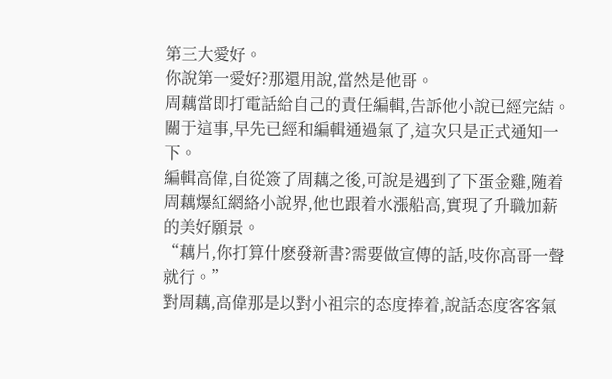第三大愛好。
你說第一愛好?那還用說,當然是他哥。
周藕當即打電話給自己的責任編輯,告訴他小說已經完結。關于這事,早先已經和編輯通過氣了,這次只是正式通知一下。
編輯高偉,自從簽了周藕之後,可說是遇到了下蛋金雞,随着周藕爆紅網絡小說界,他也跟着水漲船高,實現了升職加薪的美好願景。
“藕片,你打算什麽發新書?需要做宣傳的話,吱你高哥一聲就行。”
對周藕,高偉那是以對小祖宗的态度捧着,說話态度客客氣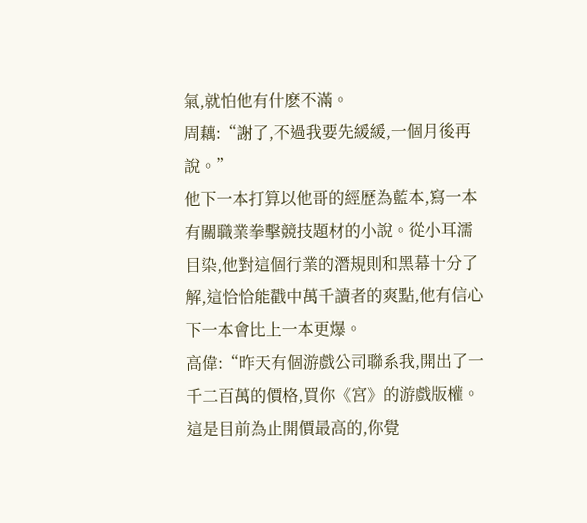氣,就怕他有什麽不滿。
周藕:“謝了,不過我要先緩緩,一個月後再說。”
他下一本打算以他哥的經歷為藍本,寫一本有關職業拳擊競技題材的小說。從小耳濡目染,他對這個行業的潛規則和黑幕十分了解,這恰恰能戳中萬千讀者的爽點,他有信心下一本會比上一本更爆。
高偉:“昨天有個游戲公司聯系我,開出了一千二百萬的價格,買你《宮》的游戲版權。這是目前為止開價最高的,你覺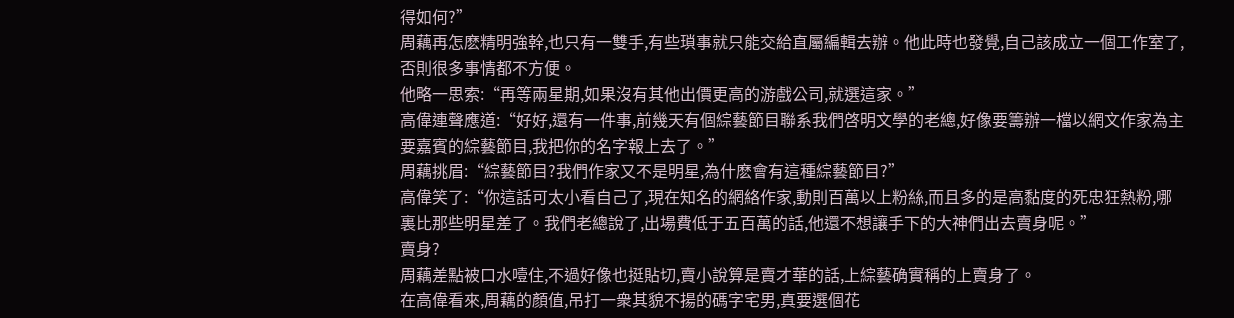得如何?”
周藕再怎麽精明強幹,也只有一雙手,有些瑣事就只能交給直屬編輯去辦。他此時也發覺,自己該成立一個工作室了,否則很多事情都不方便。
他略一思索:“再等兩星期,如果沒有其他出價更高的游戲公司,就選這家。”
高偉連聲應道:“好好,還有一件事,前幾天有個綜藝節目聯系我們啓明文學的老總,好像要籌辦一檔以網文作家為主要嘉賓的綜藝節目,我把你的名字報上去了。”
周藕挑眉:“綜藝節目?我們作家又不是明星,為什麽會有這種綜藝節目?”
高偉笑了:“你這話可太小看自己了,現在知名的網絡作家,動則百萬以上粉絲,而且多的是高黏度的死忠狂熱粉,哪裏比那些明星差了。我們老總說了,出場費低于五百萬的話,他還不想讓手下的大神們出去賣身呢。”
賣身?
周藕差點被口水噎住,不過好像也挺貼切,賣小說算是賣才華的話,上綜藝确實稱的上賣身了。
在高偉看來,周藕的顏值,吊打一衆其貌不揚的碼字宅男,真要選個花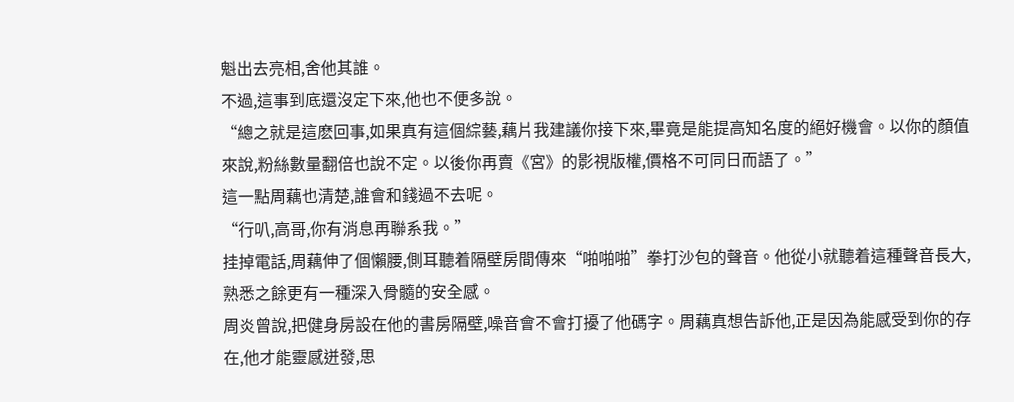魁出去亮相,舍他其誰。
不過,這事到底還沒定下來,他也不便多說。
“總之就是這麽回事,如果真有這個綜藝,藕片我建議你接下來,畢竟是能提高知名度的絕好機會。以你的顏值來說,粉絲數量翻倍也說不定。以後你再賣《宮》的影視版權,價格不可同日而語了。”
這一點周藕也清楚,誰會和錢過不去呢。
“行叭,高哥,你有消息再聯系我。”
挂掉電話,周藕伸了個懶腰,側耳聽着隔壁房間傳來“啪啪啪”拳打沙包的聲音。他從小就聽着這種聲音長大,熟悉之餘更有一種深入骨髓的安全感。
周炎曾說,把健身房設在他的書房隔壁,噪音會不會打擾了他碼字。周藕真想告訴他,正是因為能感受到你的存在,他才能靈感迸發,思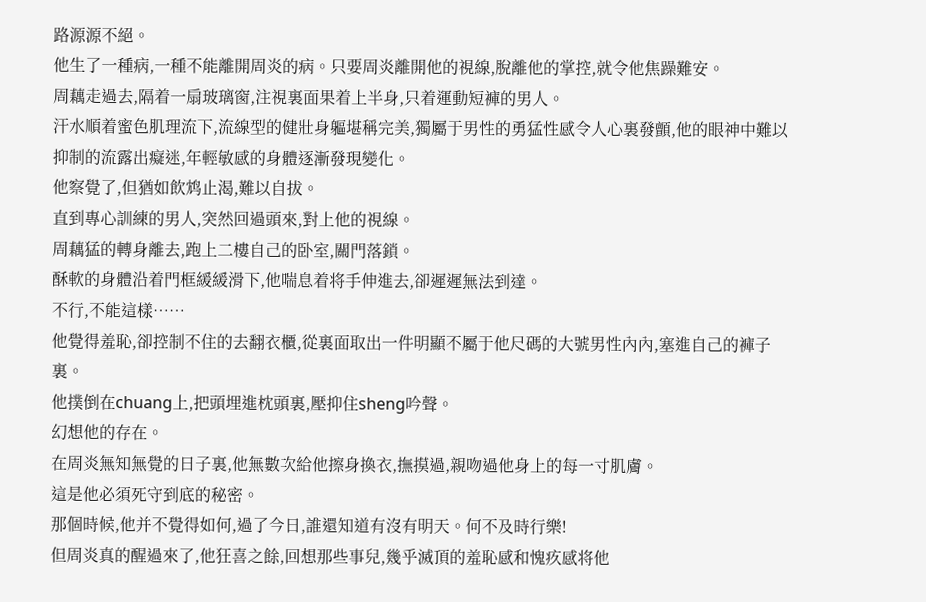路源源不絕。
他生了一種病,一種不能離開周炎的病。只要周炎離開他的視線,脫離他的掌控,就令他焦躁難安。
周藕走過去,隔着一扇玻璃窗,注視裏面果着上半身,只着運動短褲的男人。
汗水順着蜜色肌理流下,流線型的健壯身軀堪稱完美,獨屬于男性的勇猛性感令人心裏發顫,他的眼神中難以抑制的流露出癡迷,年輕敏感的身體逐漸發現變化。
他察覺了,但猶如飲鸩止渴,難以自拔。
直到專心訓練的男人,突然回過頭來,對上他的視線。
周藕猛的轉身離去,跑上二樓自己的卧室,關門落鎖。
酥軟的身體沿着門框緩緩滑下,他喘息着将手伸進去,卻遲遲無法到達。
不行,不能這樣……
他覺得羞恥,卻控制不住的去翻衣櫃,從裏面取出一件明顯不屬于他尺碼的大號男性內內,塞進自己的褲子裏。
他撲倒在chuang上,把頭埋進枕頭裏,壓抑住sheng吟聲。
幻想他的存在。
在周炎無知無覺的日子裏,他無數次給他擦身換衣,撫摸過,親吻過他身上的每一寸肌膚。
這是他必須死守到底的秘密。
那個時候,他并不覺得如何,過了今日,誰還知道有沒有明天。何不及時行樂!
但周炎真的醒過來了,他狂喜之餘,回想那些事兒,幾乎滅頂的羞恥感和愧疚感将他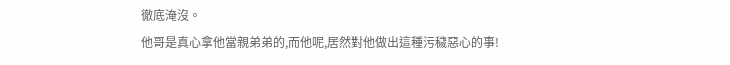徹底淹沒。
他哥是真心拿他當親弟弟的,而他呢,居然對他做出這種污穢惡心的事!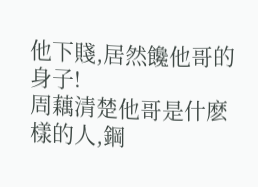他下賤,居然饞他哥的身子!
周藕清楚他哥是什麽樣的人,鋼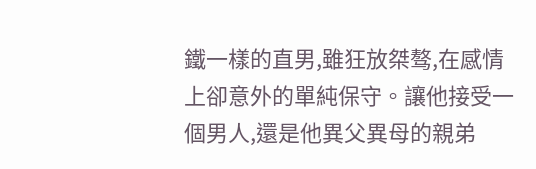鐵一樣的直男,雖狂放桀骜,在感情上卻意外的單純保守。讓他接受一個男人,還是他異父異母的親弟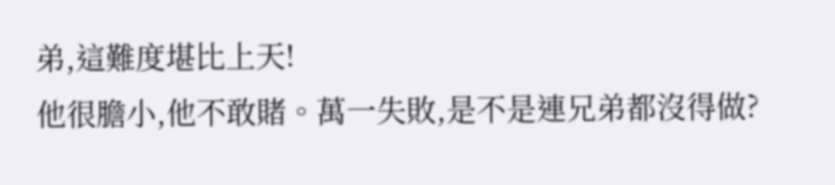弟,這難度堪比上天!
他很膽小,他不敢賭。萬一失敗,是不是連兄弟都沒得做?